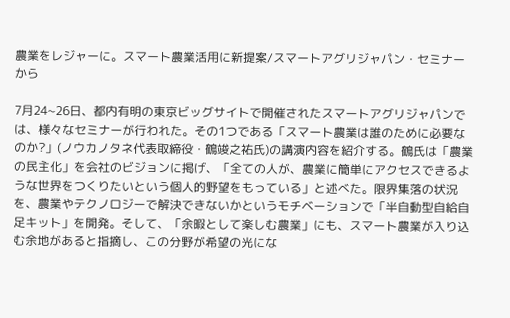農業をレジャーに。スマート農業活用に新提案/スマートアグリジャパン・セミナーから

7月24~26日、都内有明の東京ビッグサイトで開催されたスマートアグリジャパンでは、様々なセミナーが行われた。その1つである「スマート農業は誰のために必要なのか?」(ノウカノタネ代表取締役・鶴竣之祐氏)の講演内容を紹介する。鶴氏は「農業の民主化」を会社のビジョンに掲げ、「全ての人が、農業に簡単にアクセスできるような世界をつくりたいという個人的野望をもっている」と述べた。限界集落の状況を、農業やテクノロジーで解決できないかというモチベーションで「半自動型自給自足キット」を開発。そして、「余暇として楽しむ農業」にも、スマート農業が入り込む余地があると指摘し、この分野が希望の光にな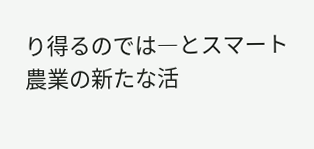り得るのでは―とスマート農業の新たな活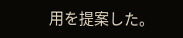用を提案した。